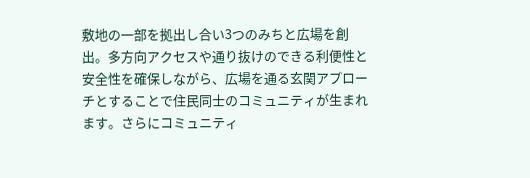敷地の一部を拠出し合い3つのみちと広場を創出。多方向アクセスや通り抜けのできる利便性と安全性を確保しながら、広場を通る玄関アプローチとすることで住民同士のコミュニティが生まれます。さらにコミュニティ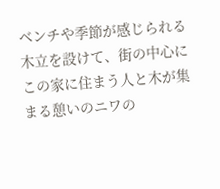ベンチや季節が感じられる木立を設けて、街の中心にこの家に住まう人と木が集まる憩いのニワの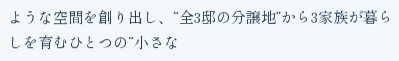ような空間を創り出し、“全3邸の分譲地”から3家族が暮らしを育むひとつの“小さな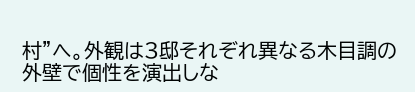村”へ。外観は3邸それぞれ異なる木目調の外壁で個性を演出しな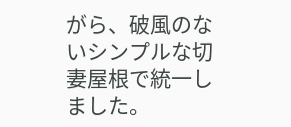がら、破風のないシンプルな切妻屋根で統一しました。